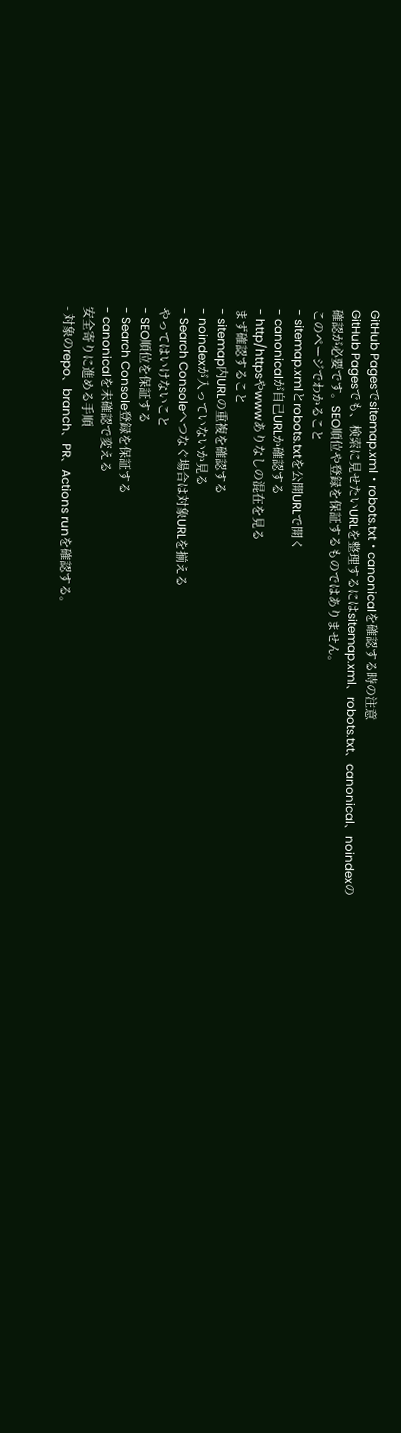GitHub Pagesでsitemap.xml・robots.txt・canonicalを確認する時の注意
GitHub Pagesでも、検索に見せたいURLを整理するにはsitemap.xml、robots.txt、canonical、noindexの確認が必要です。SEO順位や登録を保証するものではありません。
このページでわかること
- sitemap.xmlとrobots.txtを公開URLで開く
- canonicalが自己URLか確認する
- http/httpsやwwwありなしの混在を見る
まず確認すること
- sitemap内URLの重複を確認する
- noindexが入っていないか見る
- Search Consoleへつなぐ場合は対象URLを揃える
やってはいけないこと
- SEO順位を保証する
- Search Console登録を保証する
- canonicalを未確認で変える
安全寄りに進める手順
- 対象のrepo、branch、PR、Actions runを確認する。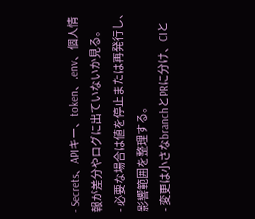- Secrets、APIキー、token、.env、個人情報が差分やログに出ていないか見る。
- 必要な場合は値を停止または再発行し、影響範囲を整理する。
- 変更は小さなbranchとPRに分け、CIと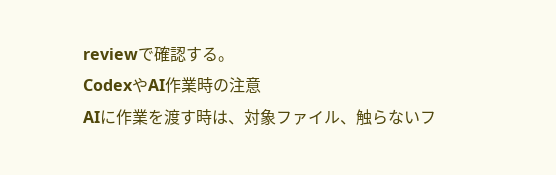reviewで確認する。
CodexやAI作業時の注意
AIに作業を渡す時は、対象ファイル、触らないフ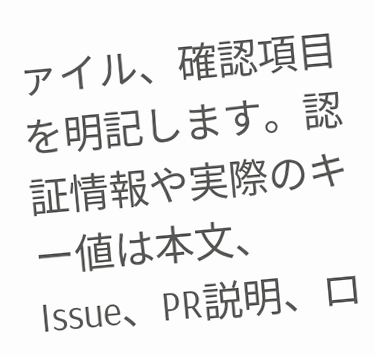ァイル、確認項目を明記します。認証情報や実際のキー値は本文、Issue、PR説明、ロ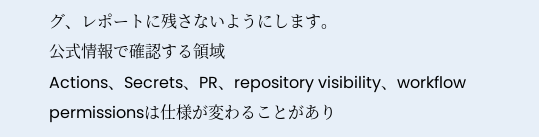グ、レポートに残さないようにします。
公式情報で確認する領域
Actions、Secrets、PR、repository visibility、workflow permissionsは仕様が変わることがあり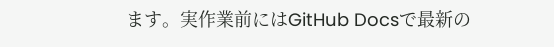ます。実作業前にはGitHub Docsで最新の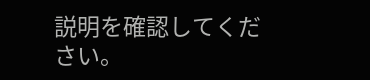説明を確認してください。